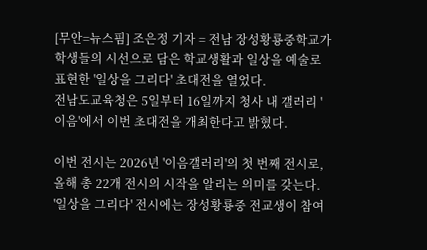[무안=뉴스핌] 조은정 기자 = 전남 장성황룡중학교가 학생들의 시선으로 담은 학교생활과 일상을 예술로 표현한 '일상을 그리다' 초대전을 열었다.
전남도교육청은 5일부터 16일까지 청사 내 갤러리 '이음'에서 이번 초대전을 개최한다고 밝혔다.

이번 전시는 2026년 '이음갤러리'의 첫 번째 전시로, 올해 총 22개 전시의 시작을 알리는 의미를 갖는다.
'일상을 그리다' 전시에는 장성황룡중 전교생이 참여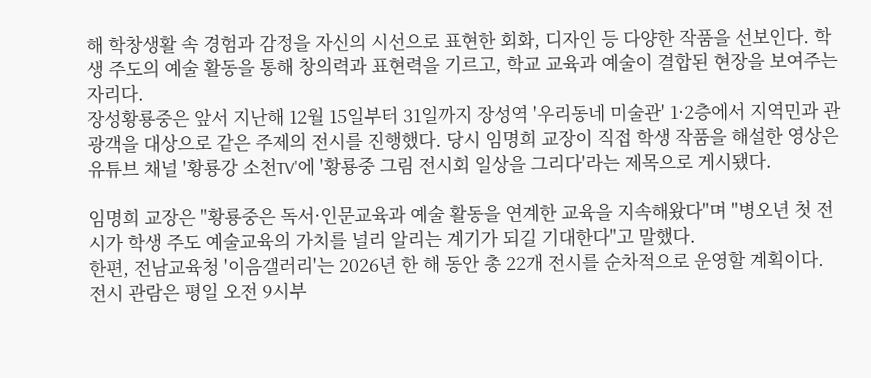해 학창생활 속 경험과 감정을 자신의 시선으로 표현한 회화, 디자인 등 다양한 작품을 선보인다. 학생 주도의 예술 활동을 통해 창의력과 표현력을 기르고, 학교 교육과 예술이 결합된 현장을 보여주는 자리다.
장성황룡중은 앞서 지난해 12월 15일부터 31일까지 장성역 '우리동네 미술관' 1·2층에서 지역민과 관광객을 대상으로 같은 주제의 전시를 진행했다. 당시 임명희 교장이 직접 학생 작품을 해설한 영상은 유튜브 채널 '황룡강 소천TV'에 '황룡중 그림 전시회 일상을 그리다'라는 제목으로 게시됐다.

임명희 교장은 "황룡중은 독서·인문교육과 예술 활동을 연계한 교육을 지속해왔다"며 "병오년 첫 전시가 학생 주도 예술교육의 가치를 널리 알리는 계기가 되길 기대한다"고 말했다.
한편, 전남교육청 '이음갤러리'는 2026년 한 해 동안 총 22개 전시를 순차적으로 운영할 계획이다. 전시 관람은 평일 오전 9시부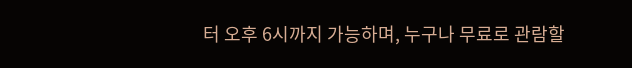터 오후 6시까지 가능하며, 누구나 무료로 관람할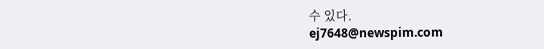수 있다.
ej7648@newspim.com